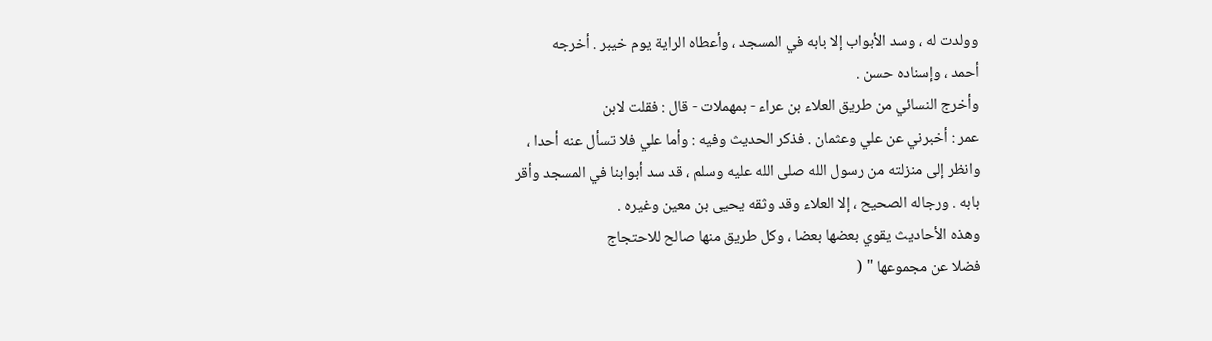وولدت له ، وسد الأبواب إلا بابه في المسجد ، وأعطاه الراية يوم خيبر . أخرجه
أحمد ، وإسناده حسن .
وأخرج النسائي من طريق العلاء بن عراء - بمهملات - قال : فقلت لابن
عمر : أخبرني عن علي وعثمان . فذكر الحديث وفيه : وأما علي فلا تسأل عنه أحدا ،
وانظر إلى منزلته من رسول الله صلى الله عليه وسلم ، قد سد أبوابنا في المسجد وأقر
بابه . ورجاله الصحيح ، إلا العلاء وقد وثقه يحيى بن معين وغيره .
وهذه الأحاديث يقوي بعضها بعضا ، وكل طريق منها صالح للاحتجاج
فضلا عن مجموعها " (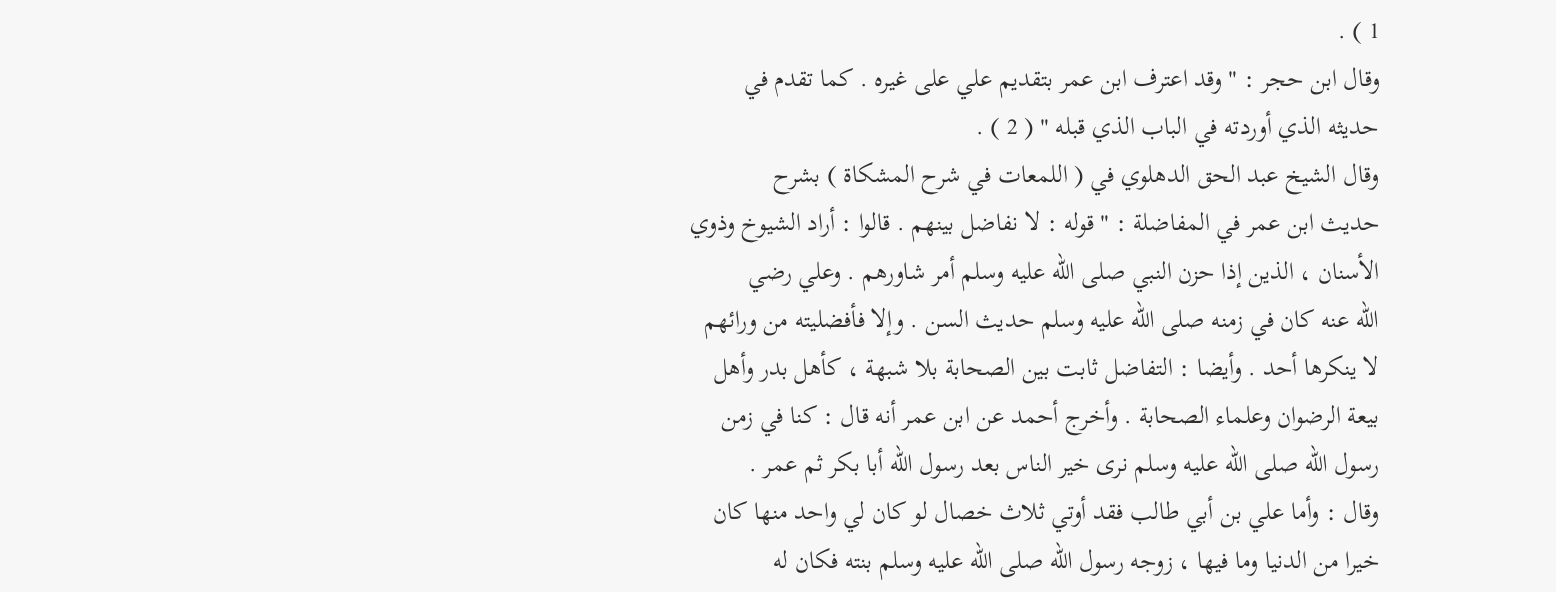1 ) .
وقال ابن حجر : " وقد اعترف ابن عمر بتقديم علي على غيره . كما تقدم في
حديثه الذي أوردته في الباب الذي قبله " ( 2 ) .
وقال الشيخ عبد الحق الدهلوي في ( اللمعات في شرح المشكاة ) بشرح
حديث ابن عمر في المفاضلة : " قوله : لا نفاضل بينهم . قالوا : أراد الشيوخ وذوي
الأسنان ، الذين إذا حزن النبي صلى الله عليه وسلم أمر شاورهم . وعلي رضي
الله عنه كان في زمنه صلى الله عليه وسلم حديث السن . وإلا فأفضليته من ورائهم
لا ينكرها أحد . وأيضا : التفاضل ثابت بين الصحابة بلا شبهة ، كأهل بدر وأهل
بيعة الرضوان وعلماء الصحابة . وأخرج أحمد عن ابن عمر أنه قال : كنا في زمن
رسول الله صلى الله عليه وسلم نرى خير الناس بعد رسول الله أبا بكر ثم عمر .
وقال : وأما علي بن أبي طالب فقد أوتي ثلاث خصال لو كان لي واحد منها كان
خيرا من الدنيا وما فيها ، زوجه رسول الله صلى الله عليه وسلم بنته فكان له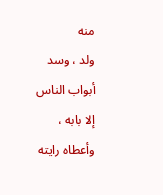منه
ولد ، وسد أبواب الناس إلا بابه ، وأعطاه رايته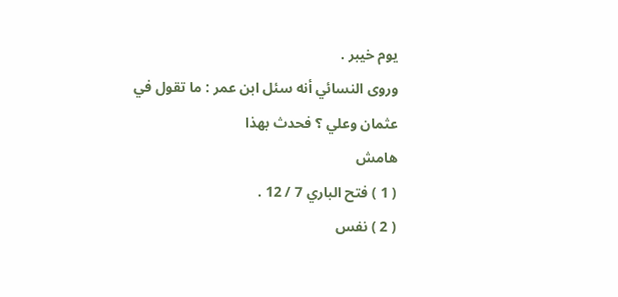يوم خيبر .
وروى النسائي أنه سئل ابن عمر : ما تقول في عثمان وعلي ؟ فحدث بهذا
هامش
( 1 ) فتح الباري 7 / 12 .
( 2 ) نفس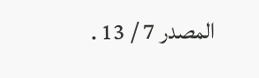المصدر 7 / 13 .